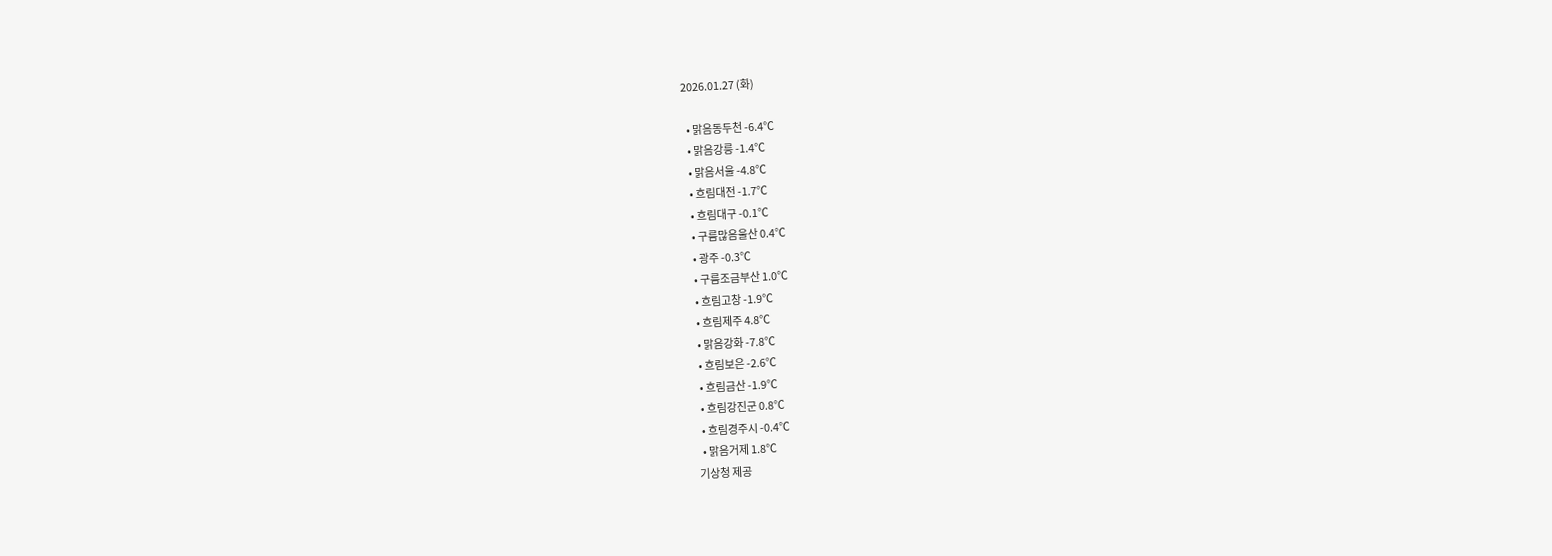2026.01.27 (화)

  • 맑음동두천 -6.4℃
  • 맑음강릉 -1.4℃
  • 맑음서울 -4.8℃
  • 흐림대전 -1.7℃
  • 흐림대구 -0.1℃
  • 구름많음울산 0.4℃
  • 광주 -0.3℃
  • 구름조금부산 1.0℃
  • 흐림고창 -1.9℃
  • 흐림제주 4.8℃
  • 맑음강화 -7.8℃
  • 흐림보은 -2.6℃
  • 흐림금산 -1.9℃
  • 흐림강진군 0.8℃
  • 흐림경주시 -0.4℃
  • 맑음거제 1.8℃
기상청 제공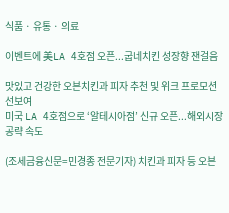식품 · 유통 · 의료

이벤트에 美LA 4호점 오픈...굽네치킨 성장향 잰걸음

맛있고 건강한 오븐치킨과 피자 추천 및 위크 프로모션 선보여
미국 LA 4호점으로 ‘알테시아점’ 신규 오픈...해외시장 공략 속도

(조세금융신문=민경종 전문기자) 치킨과 피자 등 오븐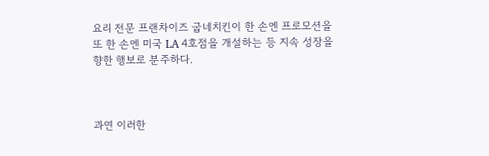요리 전문 프랜차이즈 굽네치킨이 한 손엔 프로모션을 또 한 손엔 미국 LA 4호점을 개설하는 등 지속 성장을 향한 행보로 분주하다.



과연 이러한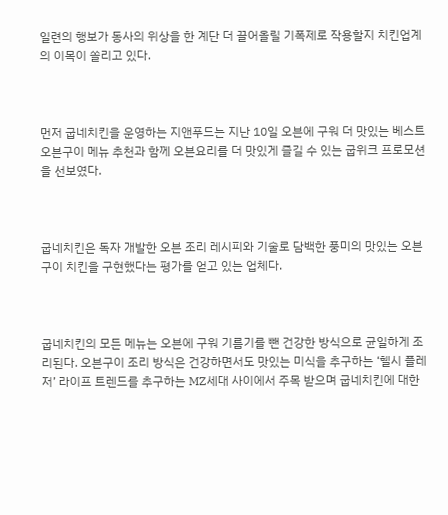일련의 행보가 동사의 위상을 한 계단 더 끌어올릴 기폭제로 작용할지 치킨업계의 이목이 쏠리고 있다.



먼저 굽네치킨을 운영하는 지앤푸드는 지난 10일 오븐에 구워 더 맛있는 베스트 오븐구이 메뉴 추천과 함께 오븐요리를 더 맛있게 즐길 수 있는 굽위크 프로모션을 선보였다.



굽네치킨은 독자 개발한 오븐 조리 레시피와 기술로 담백한 풍미의 맛있는 오븐구이 치킨을 구현했다는 평가를 얻고 있는 업체다.



굽네치킨의 모든 메뉴는 오븐에 구워 기름기를 뺀 건강한 방식으로 균일하게 조리된다. 오븐구이 조리 방식은 건강하면서도 맛있는 미식을 추구하는 ‘헬시 플레저’ 라이프 트렌드를 추구하는 MZ세대 사이에서 주목 받으며 굽네치킨에 대한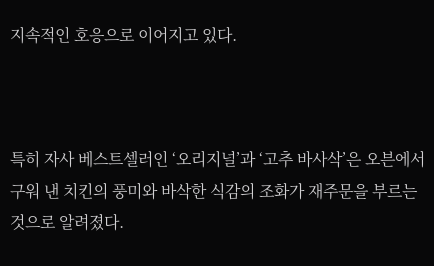지속적인 호응으로 이어지고 있다.



특히 자사 베스트셀러인 ‘오리지널’과 ‘고추 바사삭’은 오븐에서 구워 낸 치킨의 풍미와 바삭한 식감의 조화가 재주문을 부르는 것으로 알려졌다.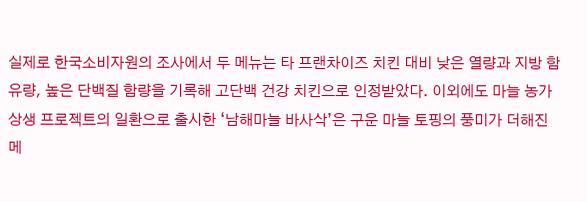실제로 한국소비자원의 조사에서 두 메뉴는 타 프랜차이즈 치킨 대비 낮은 열량과 지방 함유량, 높은 단백질 함량을 기록해 고단백 건강 치킨으로 인정받았다. 이외에도 마늘 농가 상생 프로젝트의 일환으로 출시한 ‘남해마늘 바사삭’은 구운 마늘 토핑의 풍미가 더해진 메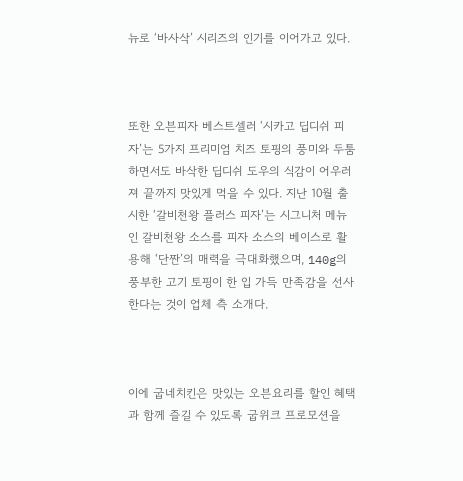뉴로 ‘바사삭’ 시리즈의 인기를 이어가고 있다.



또한 오븐피자 베스트셀러 ‘시카고 딥디쉬 피자’는 5가지 프리미엄 치즈 토핑의 풍미와 두툼하면서도 바삭한 딥디쉬 도우의 식감이 어우러져 끝까지 맛있게 먹을 수 있다. 지난 10월 출시한 ‘갈비천왕 플러스 피자’는 시그니처 메뉴인 갈비천왕 소스를 피자 소스의 베이스로 활용해 ‘단짠’의 매력을 극대화했으며, 140g의 풍부한 고기 토핑이 한 입 가득 만족감을 선사한다는 것이 업체 측 소개다.



이에 굽네치킨은 맛있는 오븐요리를 할인 혜택과 함께 즐길 수 있도록 굽위크 프로모션을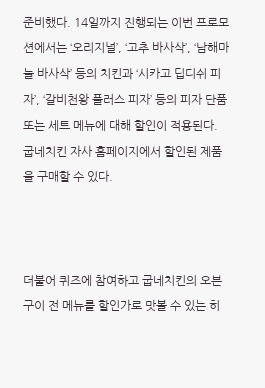준비했다. 14일까지 진행되는 이번 프로모션에서는 ‘오리지널’, ‘고추 바사삭’, ‘남해마늘 바사삭’ 등의 치킨과 ‘시카고 딥디쉬 피자’, ‘갈비천왕 플러스 피자’ 등의 피자 단품 또는 세트 메뉴에 대해 할인이 적용된다. 굽네치킨 자사 홈페이지에서 할인된 제품을 구매할 수 있다.



더불어 퀴즈에 참여하고 굽네치킨의 오븐구이 전 메뉴를 할인가로 맛볼 수 있는 히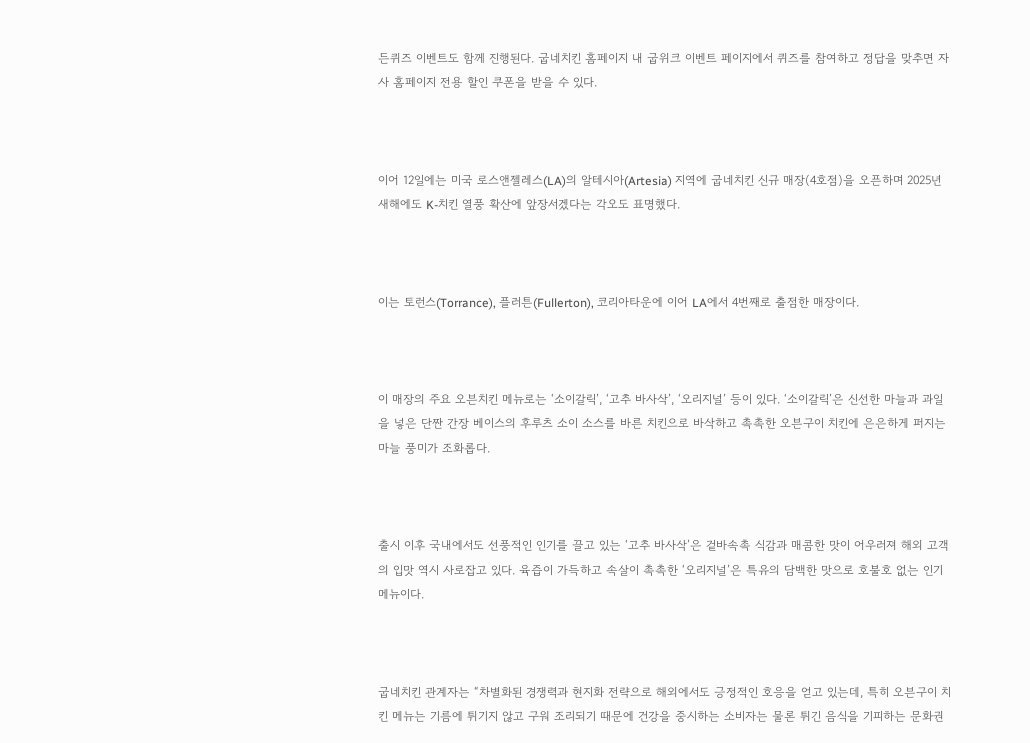든퀴즈 이벤트도 함께 진행된다. 굽네치킨 홈페이지 내 굽위크 이벤트 페이지에서 퀴즈를 참여하고 정답을 맞추면 자사 홈페이지 전용 할인 쿠폰을 받을 수 있다.



이어 12일에는 미국 로스앤젤레스(LA)의 알테시아(Artesia) 지역에 굽네치킨 신규 매장(4호점)을 오픈하며 2025년 새해에도 K-치킨 열풍 확산에 앞장서겠다는 각오도 표명했다.



이는 토런스(Torrance), 플러튼(Fullerton), 코리아타운에 이어 LA에서 4번째로 출점한 매장이다.



이 매장의 주요 오븐치킨 메뉴로는 ‘소이갈릭’, ‘고추 바사삭’, ‘오리지널’ 등이 있다. ‘소이갈릭’은 신선한 마늘과 과일을 넣은 단짠 간장 베이스의 후루츠 소이 소스를 바른 치킨으로 바삭하고 촉촉한 오븐구이 치킨에 은은하게 퍼지는 마늘 풍미가 조화롭다.



출시 이후 국내에서도 선풍적인 인기를 끌고 있는 ‘고추 바사삭’은 겉바속촉 식감과 매콤한 맛이 어우러져 해외 고객의 입맛 역시 사로잡고 있다. 육즙이 가득하고 속살이 촉촉한 ‘오리지널’은 특유의 담백한 맛으로 호불호 없는 인기 메뉴이다.



굽네치킨 관계자는 “차별화된 경쟁력과 현지화 전략으로 해외에서도 긍정적인 호응을 얻고 있는데, 특히 오븐구이 치킨 메뉴는 기름에 튀기지 않고 구워 조리되기 때문에 건강을 중시하는 소비자는 물론 튀긴 음식을 기피하는 문화권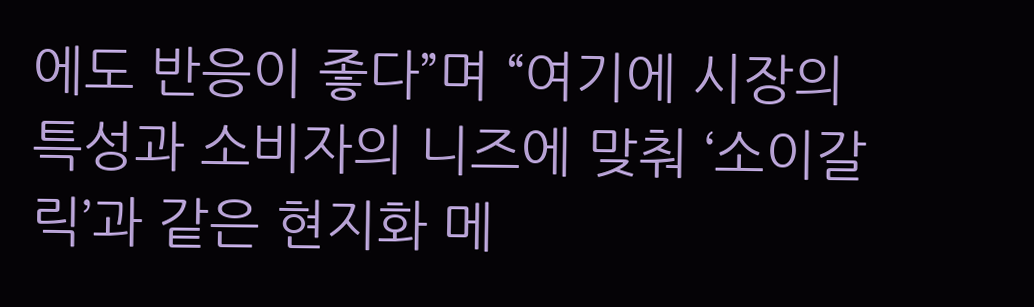에도 반응이 좋다”며 “여기에 시장의 특성과 소비자의 니즈에 맞춰 ‘소이갈릭’과 같은 현지화 메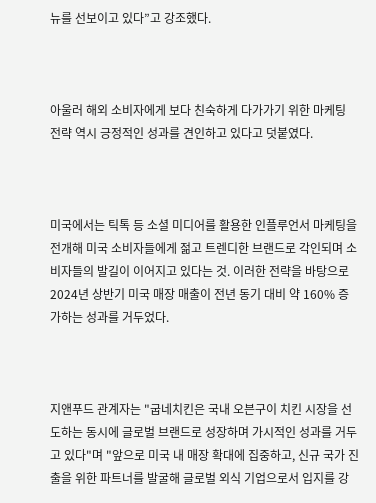뉴를 선보이고 있다”고 강조했다.



아울러 해외 소비자에게 보다 친숙하게 다가가기 위한 마케팅 전략 역시 긍정적인 성과를 견인하고 있다고 덧붙였다.



미국에서는 틱톡 등 소셜 미디어를 활용한 인플루언서 마케팅을 전개해 미국 소비자들에게 젊고 트렌디한 브랜드로 각인되며 소비자들의 발길이 이어지고 있다는 것. 이러한 전략을 바탕으로 2024년 상반기 미국 매장 매출이 전년 동기 대비 약 160% 증가하는 성과를 거두었다.



지앤푸드 관계자는 "굽네치킨은 국내 오븐구이 치킨 시장을 선도하는 동시에 글로벌 브랜드로 성장하며 가시적인 성과를 거두고 있다"며 "앞으로 미국 내 매장 확대에 집중하고, 신규 국가 진출을 위한 파트너를 발굴해 글로벌 외식 기업으로서 입지를 강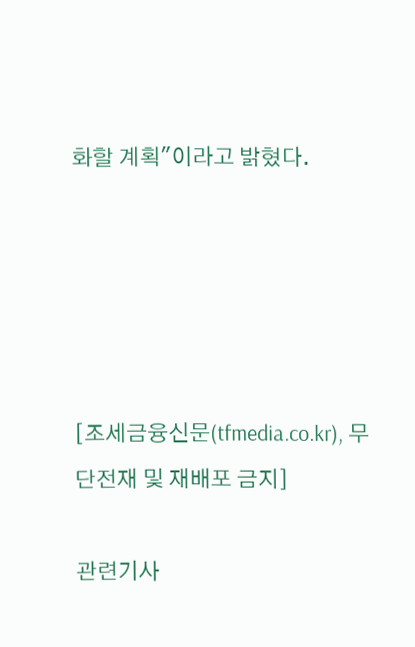화할 계획"이라고 밝혔다.





[조세금융신문(tfmedia.co.kr), 무단전재 및 재배포 금지]

관련기사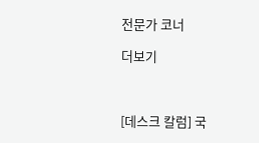전문가 코너

더보기



[데스크 칼럼] 국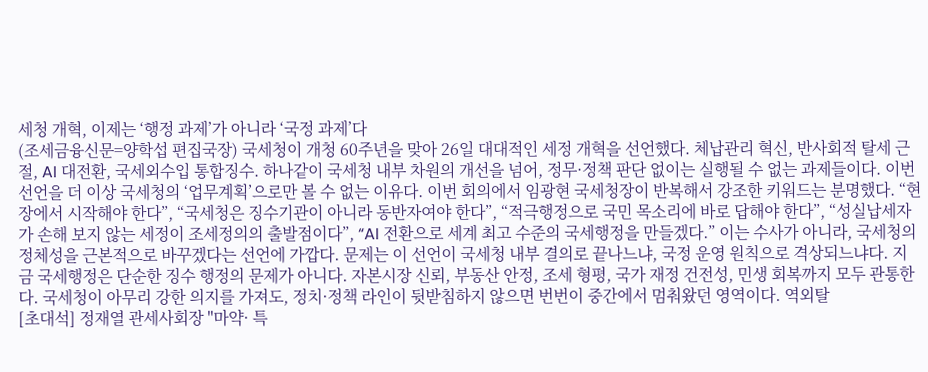세청 개혁, 이제는 ‘행정 과제’가 아니라 ‘국정 과제’다
(조세금융신문=양학섭 편집국장) 국세청이 개청 60주년을 맞아 26일 대대적인 세정 개혁을 선언했다. 체납관리 혁신, 반사회적 탈세 근절, AI 대전환, 국세외수입 통합징수. 하나같이 국세청 내부 차원의 개선을 넘어, 정무·정책 판단 없이는 실행될 수 없는 과제들이다. 이번 선언을 더 이상 국세청의 ‘업무계획’으로만 볼 수 없는 이유다. 이번 회의에서 임광현 국세청장이 반복해서 강조한 키워드는 분명했다. “현장에서 시작해야 한다”, “국세청은 징수기관이 아니라 동반자여야 한다”, “적극행정으로 국민 목소리에 바로 답해야 한다”, “성실납세자가 손해 보지 않는 세정이 조세정의의 출발점이다”, “AI 전환으로 세계 최고 수준의 국세행정을 만들겠다.” 이는 수사가 아니라, 국세청의 정체성을 근본적으로 바꾸겠다는 선언에 가깝다. 문제는 이 선언이 국세청 내부 결의로 끝나느냐, 국정 운영 원칙으로 격상되느냐다. 지금 국세행정은 단순한 징수 행정의 문제가 아니다. 자본시장 신뢰, 부동산 안정, 조세 형평, 국가 재정 건전성, 민생 회복까지 모두 관통한다. 국세청이 아무리 강한 의지를 가져도, 정치·정책 라인이 뒷받침하지 않으면 번번이 중간에서 멈춰왔던 영역이다. 역외탈
[초대석] 정재열 관세사회장 "마약· 특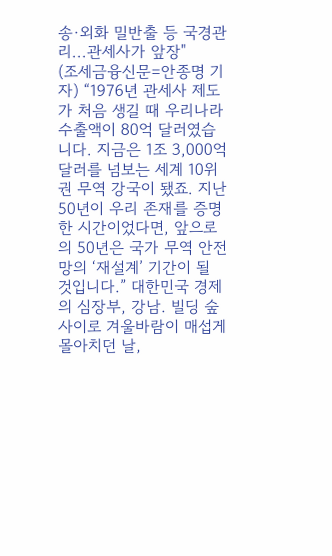송·외화 밀반출 등 국경관리...관세사가 앞장"
(조세금융신문=안종명 기자) “1976년 관세사 제도가 처음 생길 때 우리나라 수출액이 80억 달러였습니다. 지금은 1조 3,000억 달러를 넘보는 세계 10위권 무역 강국이 됐죠. 지난 50년이 우리 존재를 증명한 시간이었다면, 앞으로의 50년은 국가 무역 안전망의 ‘재설계’ 기간이 될 것입니다.” 대한민국 경제의 심장부, 강남. 빌딩 숲 사이로 겨울바람이 매섭게 몰아치던 날,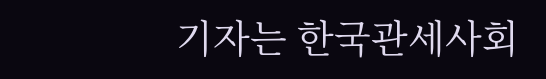기자는 한국관세사회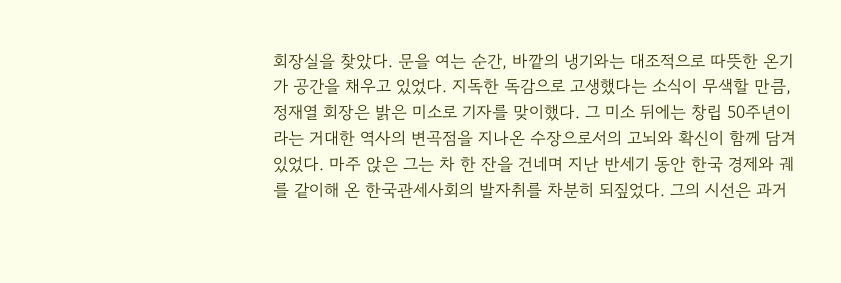회장실을 찾았다. 문을 여는 순간, 바깥의 냉기와는 대조적으로 따뜻한 온기가 공간을 채우고 있었다. 지독한 독감으로 고생했다는 소식이 무색할 만큼, 정재열 회장은 밝은 미소로 기자를 맞이했다. 그 미소 뒤에는 창립 50주년이라는 거대한 역사의 변곡점을 지나온 수장으로서의 고뇌와 확신이 함께 담겨 있었다. 마주 앉은 그는 차 한 잔을 건네며 지난 반세기 동안 한국 경제와 궤를 같이해 온 한국관세사회의 발자취를 차분히 되짚었다. 그의 시선은 과거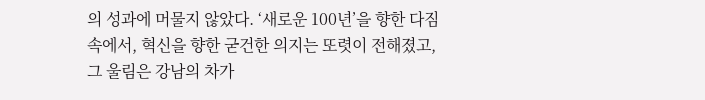의 성과에 머물지 않았다. ‘새로운 100년’을 향한 다짐 속에서, 혁신을 향한 굳건한 의지는 또렷이 전해졌고, 그 울림은 강남의 차가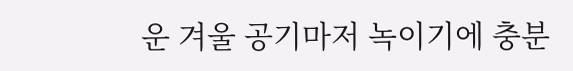운 겨울 공기마저 녹이기에 충분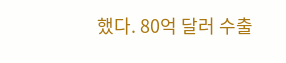했다. 80억 달러 수출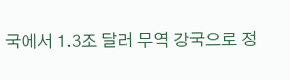국에서 1.3조 달러 무역 강국으로 정